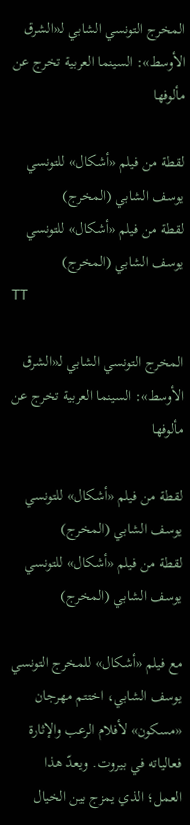المخرج التونسي الشابي لـ«الشرق الأوسط»: السينما العربية تخرج عن مألوفها

لقطة من فيلم «أشكال» للتونسي يوسف الشابي (المخرج)
لقطة من فيلم «أشكال» للتونسي يوسف الشابي (المخرج)
TT

المخرج التونسي الشابي لـ«الشرق الأوسط»: السينما العربية تخرج عن مألوفها

لقطة من فيلم «أشكال» للتونسي يوسف الشابي (المخرج)
لقطة من فيلم «أشكال» للتونسي يوسف الشابي (المخرج)

مع فيلم «أشكال» للمخرج التونسي يوسف الشابي، اختتم مهرجان «مسكون» لأفلام الرعب والإثارة فعالياته في بيروت. ويعدّ هذا العمل؛ الذي يمزج بين الخيال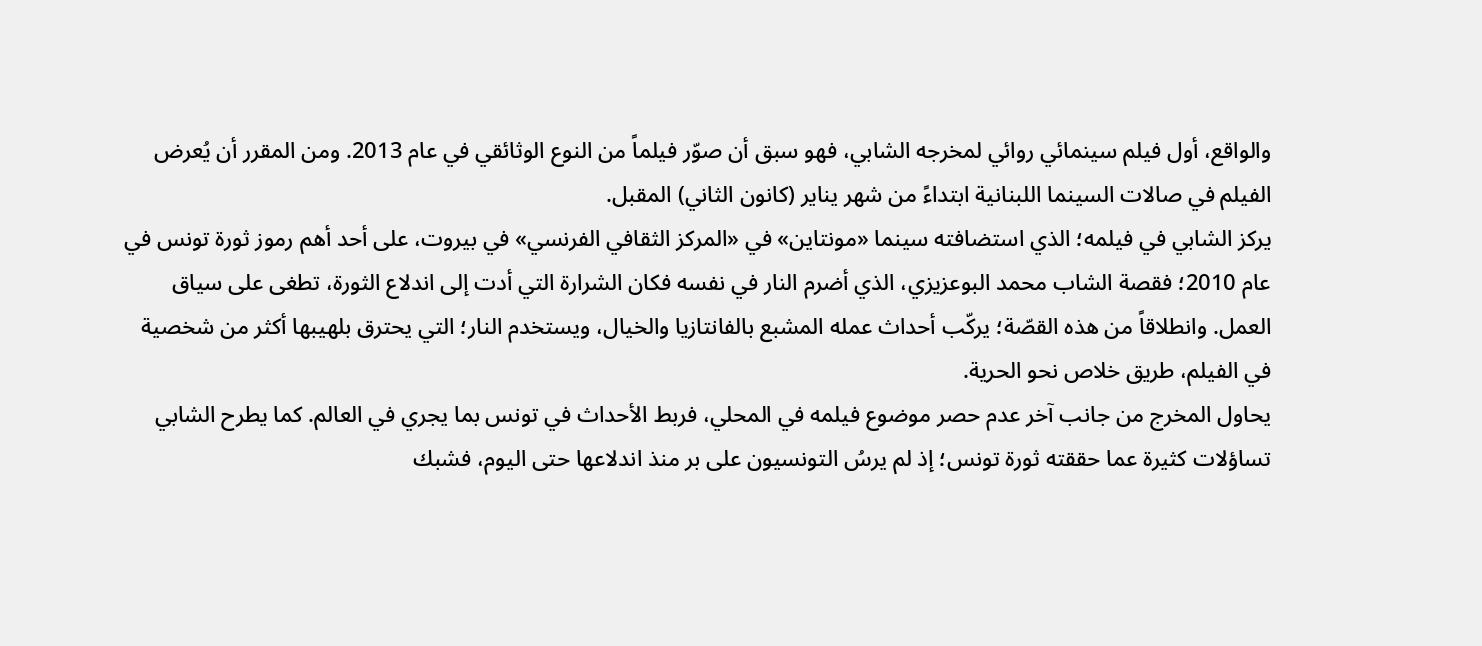والواقع، أول فيلم سينمائي روائي لمخرجه الشابي، فهو سبق أن صوّر فيلماً من النوع الوثائقي في عام 2013. ومن المقرر أن يُعرض الفيلم في صالات السينما اللبنانية ابتداءً من شهر يناير (كانون الثاني) المقبل.
يركز الشابي في فيلمه؛ الذي استضافته سينما «مونتاين» في «المركز الثقافي الفرنسي» في بيروت، على أحد أهم رموز ثورة تونس في عام 2010؛ فقصة الشاب محمد البوعزيزي، الذي أضرم النار في نفسه فكان الشرارة التي أدت إلى اندلاع الثورة، تطغى على سياق العمل. وانطلاقاً من هذه القصّة؛ يركّب أحداث عمله المشبع بالفانتازيا والخيال، ويستخدم النار؛ التي يحترق بلهيبها أكثر من شخصية في الفيلم، طريق خلاص نحو الحرية.
يحاول المخرج من جانب آخر عدم حصر موضوع فيلمه في المحلي، فربط الأحداث في تونس بما يجري في العالم. كما يطرح الشابي تساؤلات كثيرة عما حققته ثورة تونس؛ إذ لم يرسُ التونسيون على بر منذ اندلاعها حتى اليوم، فشبك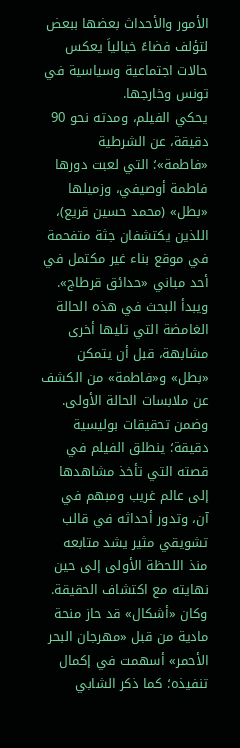الأمور والأحداث بعضها ببعض لتؤلف فضاءً خيالياَ يعكس حالات اجتماعية وسياسية في تونس وخارجها.
يحكي الفيلم، ومدته نحو 90 دقيقة، عن الشرطية «فاطمة»؛ التي لعبت دورها فاطمة أوصيفي، وزميلها «بطل» (محمد حسين قريع)، اللذين يكتشفان جثة متفحمة في موقع بناء غير مكتمل في أحد مباني «حدائق قرطاج».
ويبدأ البحث في هذه الحالة الغامضة التي تليها أخرى مشابهة، قبل أن يتمكن «بطل» و«فاطمة» من الكشف عن ملابسات الحالة الأولى. وضمن تحقيقات بوليسية دقيقة؛ ينطلق الفيلم في قصته التي تأخذ مشاهدها إلى عالم غريب ومبهم في آن، وتدور أحداثه في قالب تشويقي مثير يشد متابعه منذ اللحظة الأولى إلى حين نهايته مع اكتشاف الحقيقة.
وكان «أشكال» قد حاز منحة مادية من قبل «مهرجان البحر الأحمر» أسهمت في إكمال تنفيذه؛ كما ذكر الشابي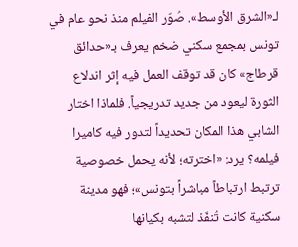لـ«الشرق الأوسط». صُوّر الفيلم منذ نحو عام في تونس بمجمع سكني ضخم يعرف بـ«حدائق قرطاج» كان قد توقف العمل فيه إثر اندلاع الثورة ليعود من جديد تدريجياً. فلماذا اختار الشابي هذا المكان تحديداً لتدور فيه كاميرا فيلمه؟ يرد: «اخترته؛ لأنه يحمل خصوصية ترتبط ارتباطاً مباشراً بتونس»؛ فهو مدينة سكنية كانت تُنفّذ لتشبه بكيانها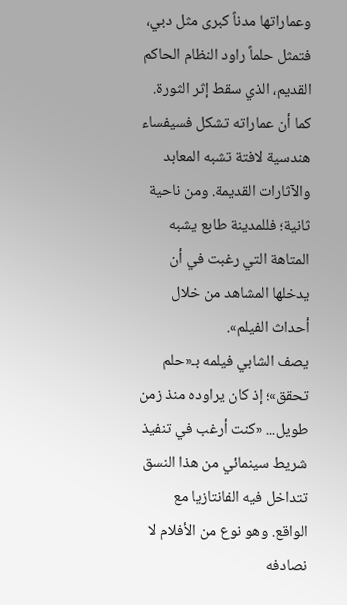وعماراتها مدناً كبرى مثل دبي، فتمثل حلماً راود النظام الحاكم القديم، الذي سقط إثر الثورة. كما أن عماراته تشكل فسيفساء هندسية لافتة تشبه المعابد والآثارات القديمة. ومن ناحية ثانية؛ فللمدينة طابع يشبه المتاهة التي رغبت في أن يدخلها المشاهد من خلال أحداث الفيلم».
يصف الشابي فيلمه بـ«حلم تحقق»؛ إذ كان يراوده منذ زمن طويل... «كنت أرغب في تنفيذ شريط سينمائي من هذا النسق تتداخل فيه الفانتازيا مع الواقع. وهو نوع من الأفلام لا نصادفه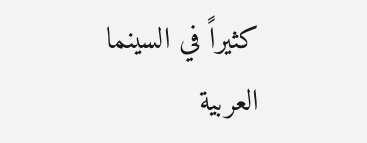كثيراً في السينما العربية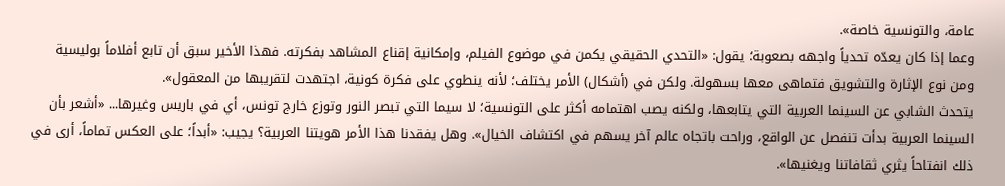عامة، والتونسية خاصة».
وعما إذا كان يعدّه تحدياً واجهه بصعوبة؛ يقول: «التحدي الحقيقي يكمن في موضوع الفيلم، وإمكانية إقناع المشاهد بفكرته. فهذا الأخير سبق أن تابع أفلاماً بوليسية ومن نوع الإثارة والتشويق فتماهى معها بسهولة. ولكن في (أشكال) الأمر يختلف؛ لأنه ينطوي على فكرة كونية، اجتهدت لتقريبها من المعقول».
يتحدث الشابي عن السينما العربية التي يتابعها، ولكنه يصب اهتمامه أكثر على التونسية؛ لا سيما التي تبصر النور وتوزع خارج تونس، أي في باريس وغيرها... «أشعر بأن السينما العربية بدأت تنفصل عن الواقع، وراحت باتجاه عالم آخر يسهم في اكتشاف الخيال». وهل يفقدنا هذا الأمر هويتنا العربية؟ يجيب: «أبداً؛ على العكس تماماً، أرى في ذلك انفتاحاً يثري ثقافاتنا ويغنيها».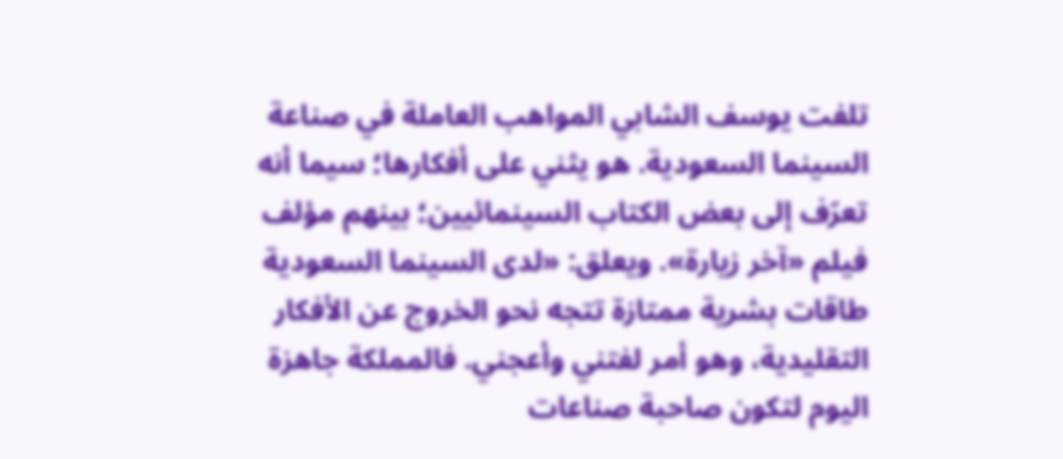تلفت يوسف الشابي المواهب العاملة في صناعة السينما السعودية. هو يثني على أفكارها؛ سيما أنه تعرّف إلى بعض الكتاب السينمائيين؛ بينهم مؤلف فيلم «آخر زيارة». ويعلق: «لدى السينما السعودية طاقات بشرية ممتازة تتجه نحو الخروج عن الأفكار التقليدية، وهو أمر لفتني وأعجني. فالمملكة جاهزة اليوم لتكون صاحبة صناعات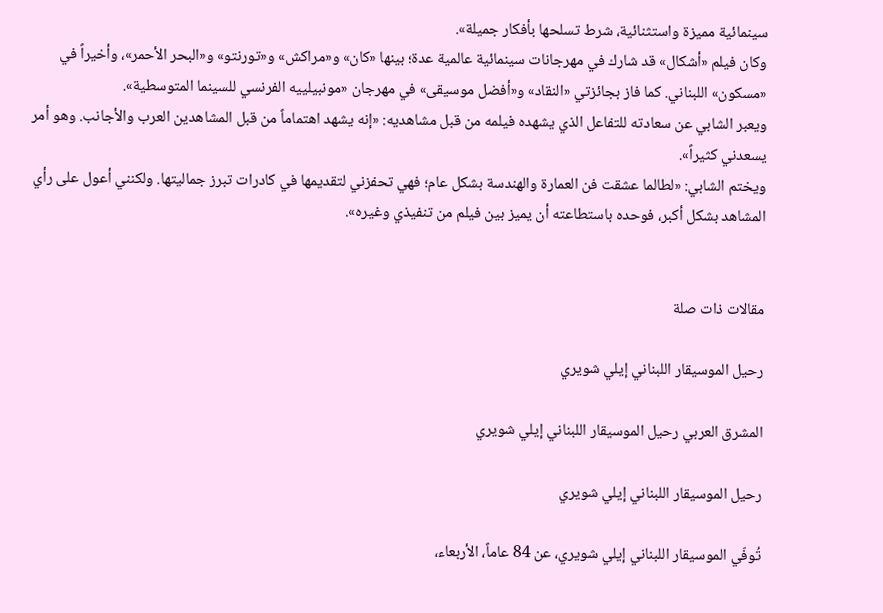سينمائية مميزة واستثنائية، شرط تسلحها بأفكار جميلة».
وكان فيلم «أشكال» قد شارك في مهرجانات سينمائية عالمية عدة؛ بينها «كان» و«مراكش» و«تورنتو» و«البحر الأحمر»، وأخيراً في «مسكون» اللبناني. كما فاز بجائزتي «النقاد» و«أفضل موسيقى» في مهرجان «مونبيلييه الفرنسي للسينما المتوسطية».
ويعبر الشابي عن سعادته للتفاعل الذي يشهده فيلمه من قبل مشاهديه: «إنه يشهد اهتماماً من قبل المشاهدين العرب والأجانب. وهو أمر يسعدني كثيراً».
ويختم الشابي: «لطالما عشقت فن العمارة والهندسة بشكل عام؛ فهي تحفزني لتقديمها في كادرات تبرز جماليتها. ولكنني أعول على رأي المشاهد بشكل أكبر، فوحده باستطاعته أن يميز بين فيلم من تنفيذي وغيره».


مقالات ذات صلة

رحيل الموسيقار اللبناني إيلي شويري

المشرق العربي رحيل الموسيقار اللبناني إيلي شويري

رحيل الموسيقار اللبناني إيلي شويري

تُوفّي الموسيقار اللبناني إيلي شويري، عن 84 عاماً، الأربعاء،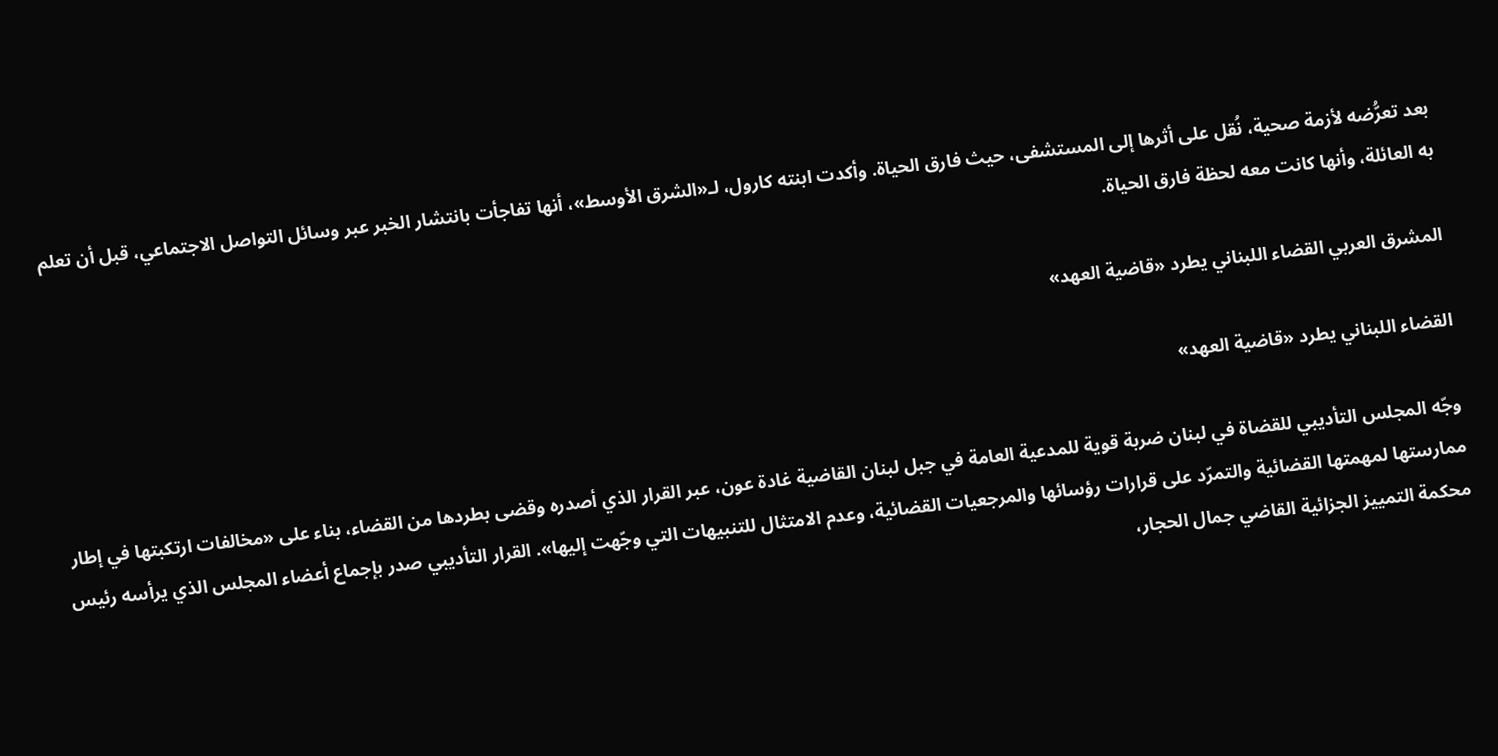بعد تعرُّضه لأزمة صحية، نُقل على أثرها إلى المستشفى، حيث فارق الحياة. وأكدت ابنته كارول، لـ«الشرق الأوسط»، أنها تفاجأت بانتشار الخبر عبر وسائل التواصل الاجتماعي، قبل أن تعلم به العائلة، وأنها كانت معه لحظة فارق الحياة.

المشرق العربي القضاء اللبناني يطرد «قاضية العهد»

القضاء اللبناني يطرد «قاضية العهد»

وجّه المجلس التأديبي للقضاة في لبنان ضربة قوية للمدعية العامة في جبل لبنان القاضية غادة عون، عبر القرار الذي أصدره وقضى بطردها من القضاء، بناء على «مخالفات ارتكبتها في إطار ممارستها لمهمتها القضائية والتمرّد على قرارات رؤسائها والمرجعيات القضائية، وعدم الامتثال للتنبيهات التي وجّهت إليها». القرار التأديبي صدر بإجماع أعضاء المجلس الذي يرأسه رئيس محكمة التمييز الجزائية القاضي جمال الحجار،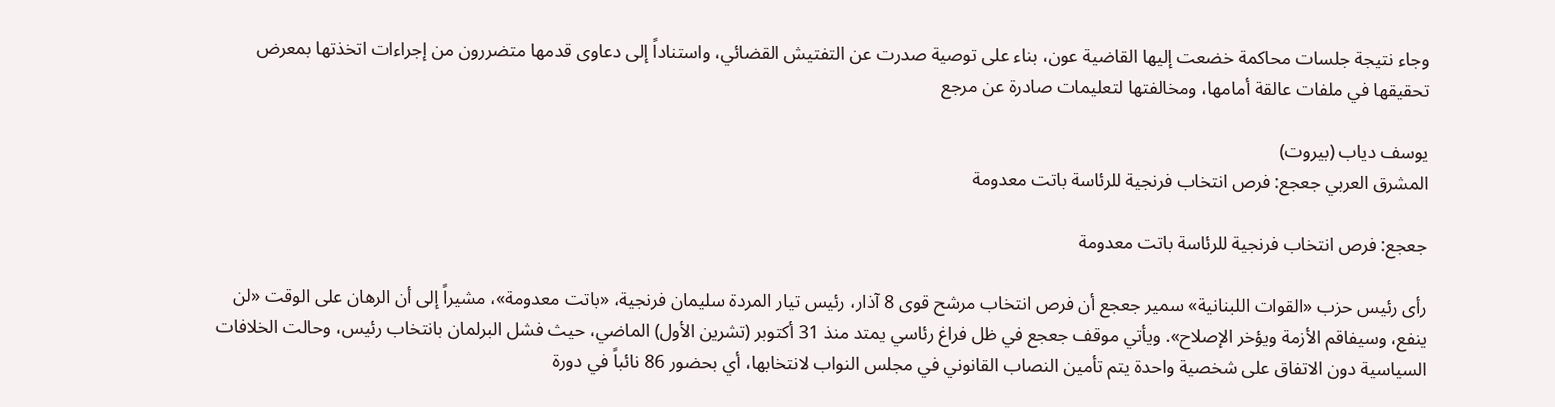وجاء نتيجة جلسات محاكمة خضعت إليها القاضية عون، بناء على توصية صدرت عن التفتيش القضائي، واستناداً إلى دعاوى قدمها متضررون من إجراءات اتخذتها بمعرض تحقيقها في ملفات عالقة أمامها، ومخالفتها لتعليمات صادرة عن مرجع

يوسف دياب (بيروت)
المشرق العربي جعجع: فرص انتخاب فرنجية للرئاسة باتت معدومة

جعجع: فرص انتخاب فرنجية للرئاسة باتت معدومة

رأى رئيس حزب «القوات اللبنانية» سمير جعجع أن فرص انتخاب مرشح قوى 8 آذار، رئيس تيار المردة سليمان فرنجية، «باتت معدومة»، مشيراً إلى أن الرهان على الوقت «لن ينفع، وسيفاقم الأزمة ويؤخر الإصلاح». ويأتي موقف جعجع في ظل فراغ رئاسي يمتد منذ 31 أكتوبر (تشرين الأول) الماضي، حيث فشل البرلمان بانتخاب رئيس، وحالت الخلافات السياسية دون الاتفاق على شخصية واحدة يتم تأمين النصاب القانوني في مجلس النواب لانتخابها، أي بحضور 86 نائباً في دورة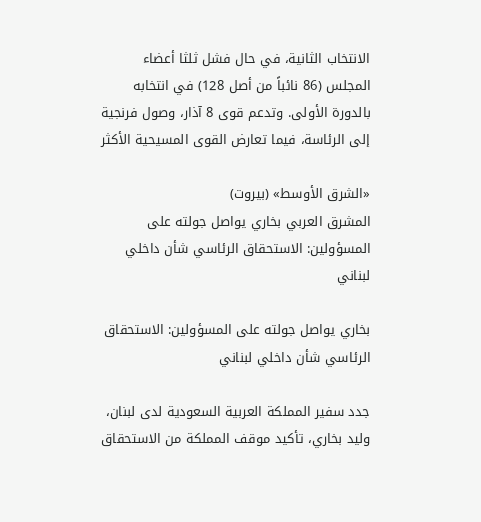الانتخاب الثانية، في حال فشل ثلثا أعضاء المجلس (86 نائباً من أصل 128) في انتخابه بالدورة الأولى. وتدعم قوى 8 آذار، وصول فرنجية إلى الرئاسة، فيما تعارض القوى المسيحية الأكثر

«الشرق الأوسط» (بيروت)
المشرق العربي بخاري يواصل جولته على المسؤولين: الاستحقاق الرئاسي شأن داخلي لبناني

بخاري يواصل جولته على المسؤولين: الاستحقاق الرئاسي شأن داخلي لبناني

جدد سفير المملكة العربية السعودية لدى لبنان، وليد بخاري، تأكيد موقف المملكة من الاستحقاق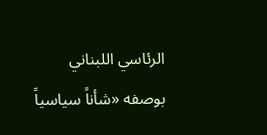الرئاسي اللبناني بوصفه «شأناً سياسياً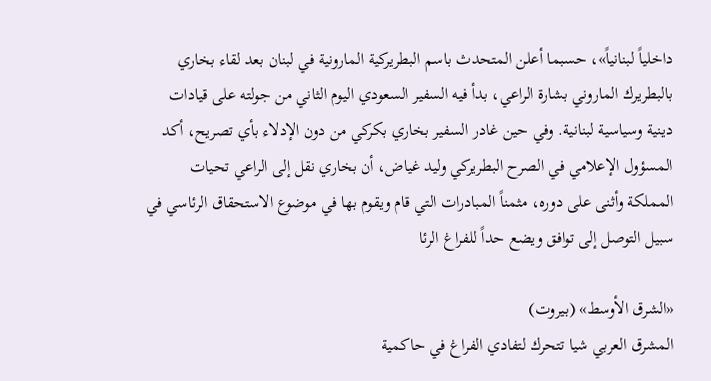داخلياً لبنانياً»، حسبما أعلن المتحدث باسم البطريركية المارونية في لبنان بعد لقاء بخاري بالبطريرك الماروني بشارة الراعي، بدأ فيه السفير السعودي اليوم الثاني من جولته على قيادات دينية وسياسية لبنانية. وفي حين غادر السفير بخاري بكركي من دون الإدلاء بأي تصريح، أكد المسؤول الإعلامي في الصرح البطريركي وليد غياض، أن بخاري نقل إلى الراعي تحيات المملكة وأثنى على دوره، مثمناً المبادرات التي قام ويقوم بها في موضوع الاستحقاق الرئاسي في سبيل التوصل إلى توافق ويضع حداً للفراغ الرئا

«الشرق الأوسط» (بيروت)
المشرق العربي شيا تتحرك لتفادي الفراغ في حاكمية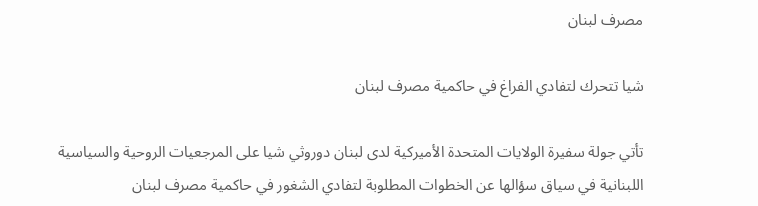مصرف لبنان

شيا تتحرك لتفادي الفراغ في حاكمية مصرف لبنان

تأتي جولة سفيرة الولايات المتحدة الأميركية لدى لبنان دوروثي شيا على المرجعيات الروحية والسياسية اللبنانية في سياق سؤالها عن الخطوات المطلوبة لتفادي الشغور في حاكمية مصرف لبنان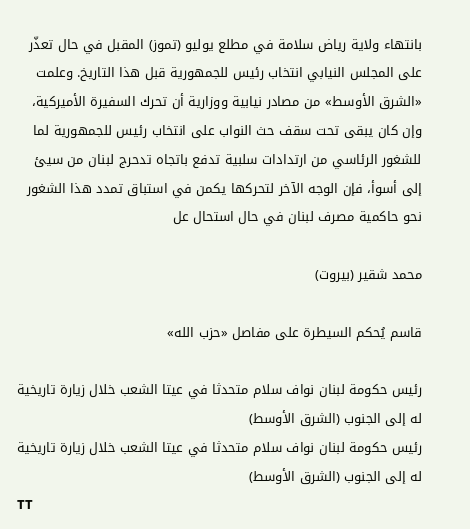بانتهاء ولاية رياض سلامة في مطلع يوليو (تموز) المقبل في حال تعذّر على المجلس النيابي انتخاب رئيس للجمهورية قبل هذا التاريخ. وعلمت «الشرق الأوسط» من مصادر نيابية ووزارية أن تحرك السفيرة الأميركية، وإن كان يبقى تحت سقف حث النواب على انتخاب رئيس للجمهورية لما للشغور الرئاسي من ارتدادات سلبية تدفع باتجاه تدحرج لبنان من سيئ إلى أسوأ، فإن الوجه الآخر لتحركها يكمن في استباق تمدد هذا الشغور نحو حاكمية مصرف لبنان في حال استحال عل

محمد شقير (بيروت)

قاسم يُحكم السيطرة على مفاصل «حزب الله»

رئيس حكومة لبنان نواف سلام متحدثا في عيتا الشعب خلال زيارة تاريخية له إلى الجنوب (الشرق الأوسط)
رئيس حكومة لبنان نواف سلام متحدثا في عيتا الشعب خلال زيارة تاريخية له إلى الجنوب (الشرق الأوسط)
TT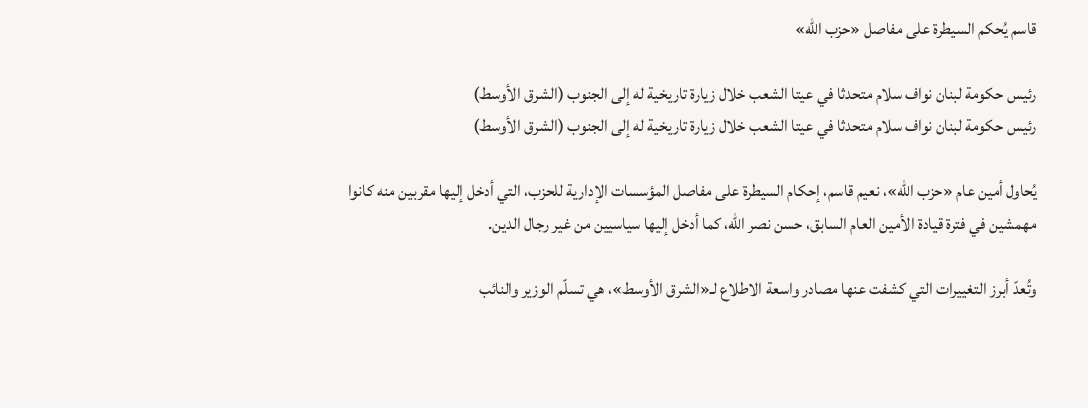قاسم يُحكم السيطرة على مفاصل «حزب الله»

رئيس حكومة لبنان نواف سلام متحدثا في عيتا الشعب خلال زيارة تاريخية له إلى الجنوب (الشرق الأوسط)
رئيس حكومة لبنان نواف سلام متحدثا في عيتا الشعب خلال زيارة تاريخية له إلى الجنوب (الشرق الأوسط)

يُحاول أمين عام «حزب الله»، نعيم قاسم، إحكام السيطرة على مفاصل المؤسسات الإدارية للحزب، التي أدخل إليها مقربين منه كانوا مهمشين في فترة قيادة الأمين العام السابق، حسن نصر الله، كما أدخل إليها سياسيين من غير رجال الدين.

وتُعدّ أبرز التغييرات التي كشفت عنها مصادر واسعة الاطلاع لـ«الشرق الأوسط»، هي تسلّم الوزير والنائب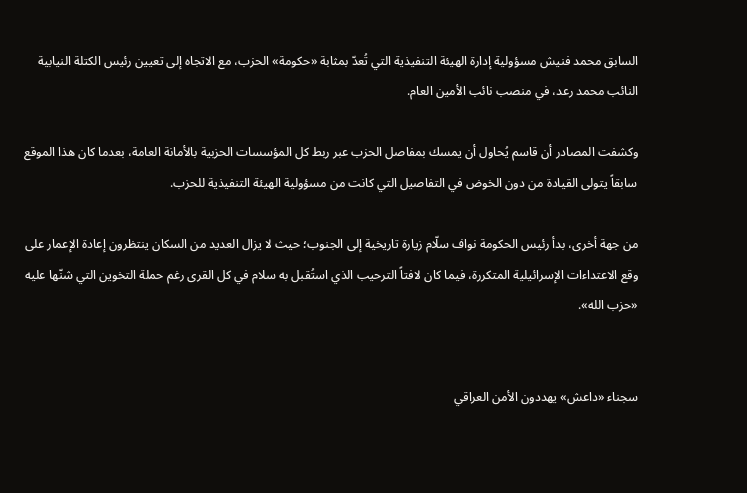السابق محمد فنيش مسؤولية إدارة الهيئة التنفيذية التي تُعدّ بمثابة «حكومة» الحزب، مع الاتجاه إلى تعيين رئيس الكتلة النيابية النائب محمد رعد، في منصب نائب الأمين العام.

وكشفت المصادر أن قاسم يُحاول أن يمسك بمفاصل الحزب عبر ربط كل المؤسسات الحزبية بالأمانة العامة، بعدما كان هذا الموقع سابقاً يتولى القيادة من دون الخوض في التفاصيل التي كانت من مسؤولية الهيئة التنفيذية للحزب.

من جهة أخرى، بدأ رئيس الحكومة نواف سلّام زيارة تاريخية إلى الجنوب؛ حيث لا يزال العديد من السكان ينتظرون إعادة الإعمار على وقع الاعتداءات الإسرائيلية المتكررة، فيما كان لافتاً الترحيب الذي استُقبل به سلام في كل القرى رغم حملة التخوين التي شنّها عليه «حزب الله».


سجناء «داعش» يهددون الأمن العراقي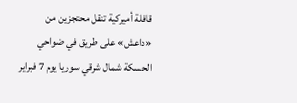قافلة أميركية تنقل محتجزين من «داعش» على طريق في ضواحي الحسكة شمال شرقي سوريا يوم 7 فبراير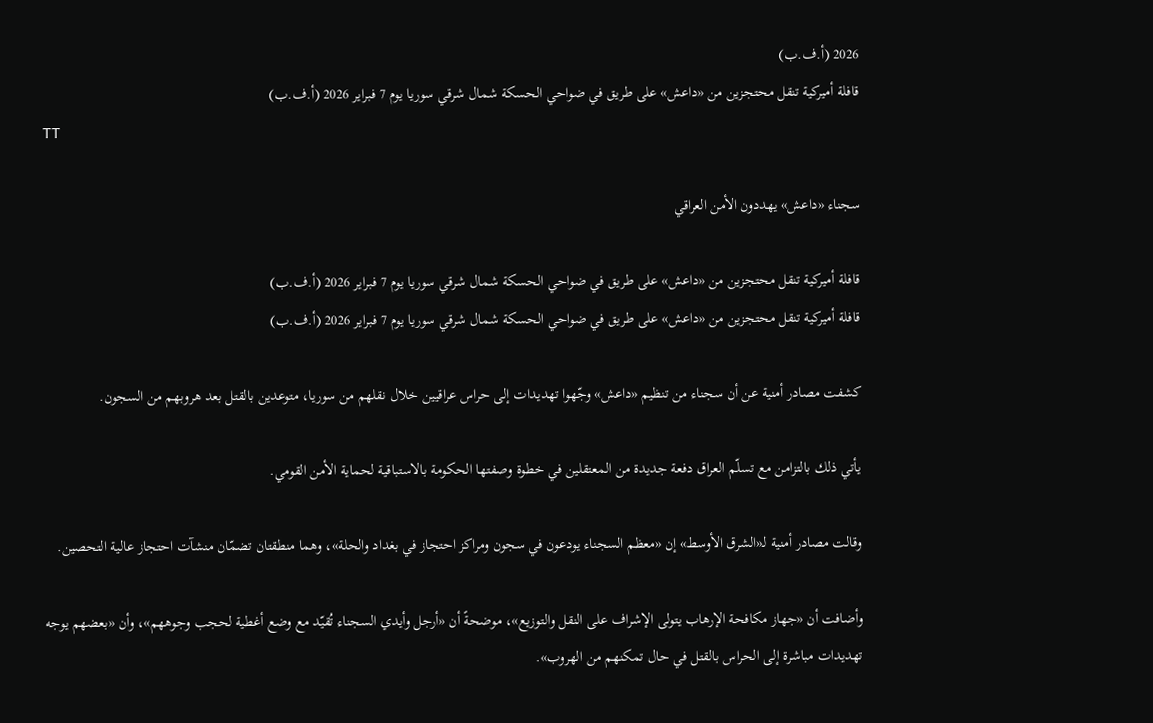2026 (أ.ف.ب)
قافلة أميركية تنقل محتجزين من «داعش» على طريق في ضواحي الحسكة شمال شرقي سوريا يوم 7 فبراير 2026 (أ.ف.ب)
TT

سجناء «داعش» يهددون الأمن العراقي

قافلة أميركية تنقل محتجزين من «داعش» على طريق في ضواحي الحسكة شمال شرقي سوريا يوم 7 فبراير 2026 (أ.ف.ب)
قافلة أميركية تنقل محتجزين من «داعش» على طريق في ضواحي الحسكة شمال شرقي سوريا يوم 7 فبراير 2026 (أ.ف.ب)

كشفت مصادر أمنية عن أن سجناء من تنظيم «داعش» وجّهوا تهديدات إلى حراس عراقيين خلال نقلهم من سوريا، متوعدين بالقتل بعد هروبهم من السجون.

يأتي ذلك بالتزامن مع تسلّم العراق دفعة جديدة من المعتقلين في خطوة وصفتها الحكومة بالاستباقية لحماية الأمن القومي.

وقالت مصادر أمنية لـ«الشرق الأوسط» إن «معظم السجناء يودعون في سجون ومراكز احتجاز في بغداد والحلة»، وهما منطقتان تضمّان منشآت احتجاز عالية التحصين.

وأضافت أن «جهاز مكافحة الإرهاب يتولى الإشراف على النقل والتوزيع»، موضحةً أن «أرجل وأيدي السجناء تُقيّد مع وضع أغطية لحجب وجوههم»، وأن «بعضهم يوجه تهديدات مباشرة إلى الحراس بالقتل في حال تمكنهم من الهروب».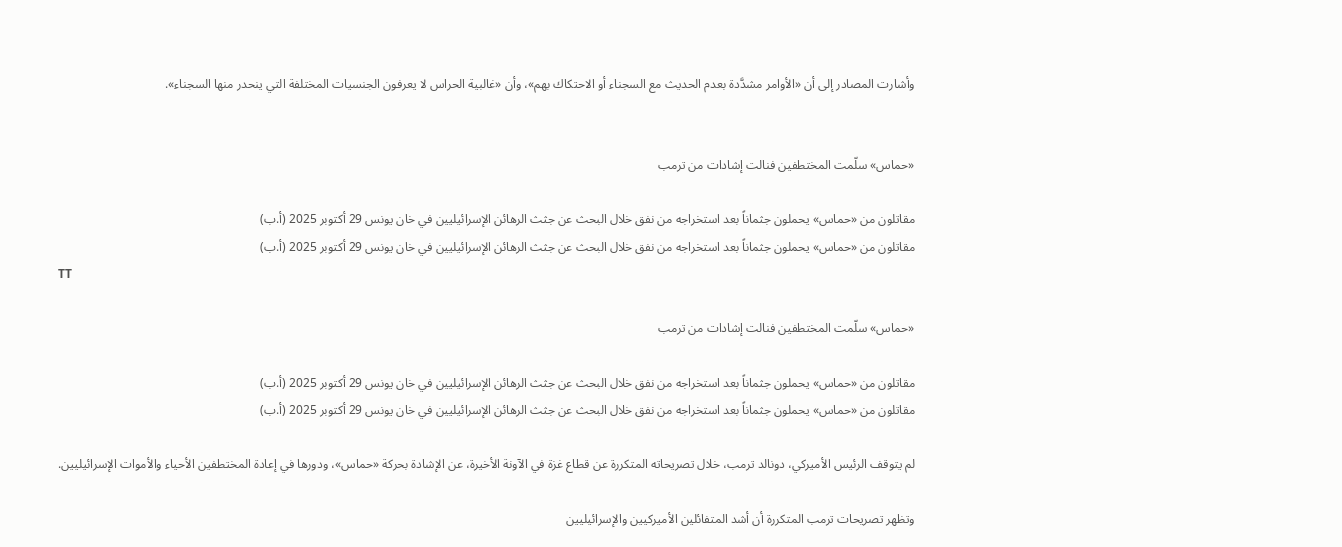وأشارت المصادر إلى أن «الأوامر مشدَّدة بعدم الحديث مع السجناء أو الاحتكاك بهم»، وأن «غالبية الحراس لا يعرفون الجنسيات المختلفة التي ينحدر منها السجناء».


«حماس» سلّمت المختطفين فنالت إشادات من ترمب

مقاتلون من «حماس» يحملون جثماناً بعد استخراجه من نفق خلال البحث عن جثث الرهائن الإسرائيليين في خان يونس 29 أكتوبر 2025 (أ.ب)
مقاتلون من «حماس» يحملون جثماناً بعد استخراجه من نفق خلال البحث عن جثث الرهائن الإسرائيليين في خان يونس 29 أكتوبر 2025 (أ.ب)
TT

«حماس» سلّمت المختطفين فنالت إشادات من ترمب

مقاتلون من «حماس» يحملون جثماناً بعد استخراجه من نفق خلال البحث عن جثث الرهائن الإسرائيليين في خان يونس 29 أكتوبر 2025 (أ.ب)
مقاتلون من «حماس» يحملون جثماناً بعد استخراجه من نفق خلال البحث عن جثث الرهائن الإسرائيليين في خان يونس 29 أكتوبر 2025 (أ.ب)

لم يتوقف الرئيس الأميركي، دونالد ترمب، خلال تصريحاته المتكررة عن قطاع غزة في الآونة الأخيرة، عن الإشادة بحركة «حماس»، ودورها في إعادة المختطفين الأحياء والأموات الإسرائيليين.

وتظهر تصريحات ترمب المتكررة أن أشد المتفائلين الأميركيين والإسرائيليين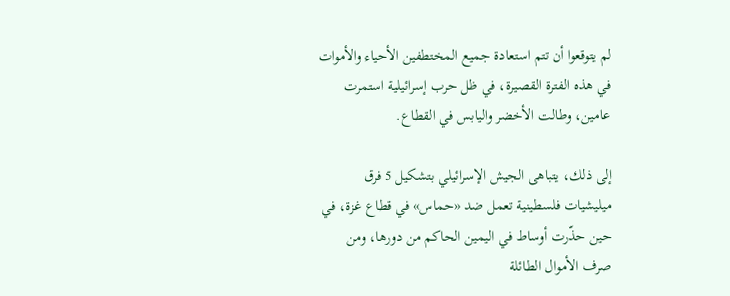لم يتوقعوا أن تتم استعادة جميع المختطفين الأحياء والأموات في هذه الفترة القصيرة، في ظل حرب إسرائيلية استمرت عامين، وطالت الأخضر واليابس في القطاع.

إلى ذلك، يتباهى الجيش الإسرائيلي بتشكيل 5 فرق ميليشيات فلسطينية تعمل ضد «حماس» في قطاع غزة، في حين حذّرت أوساط في اليمين الحاكم من دورها، ومن صرف الأموال الطائلة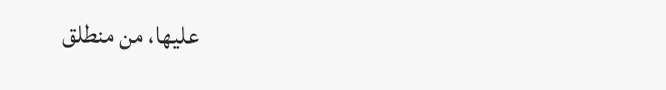عليها، من منطلق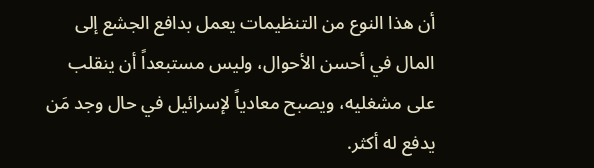أن هذا النوع من التنظيمات يعمل بدافع الجشع إلى المال في أحسن الأحوال، وليس مستبعداً أن ينقلب على مشغليه، ويصبح معادياً لإسرائيل في حال وجد مَن يدفع له أكثر.